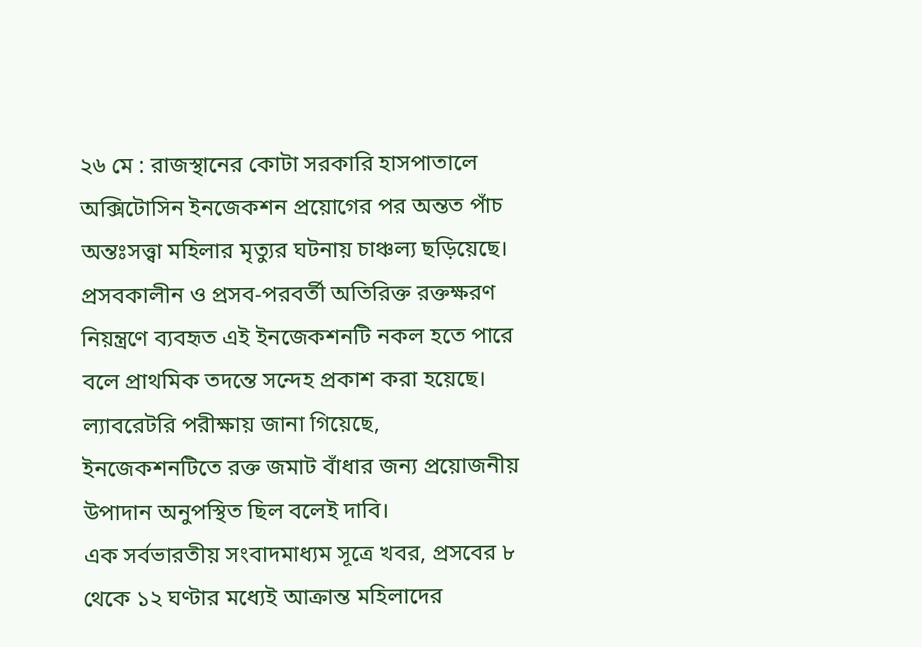২৬ মে : রাজস্থানের কোটা সরকারি হাসপাতালে অক্সিটোসিন ইনজেকশন প্রয়োগের পর অন্তত পাঁচ অন্তঃসত্ত্বা মহিলার মৃত্যুর ঘটনায় চাঞ্চল্য ছড়িয়েছে। প্রসবকালীন ও প্রসব-পরবর্তী অতিরিক্ত রক্তক্ষরণ নিয়ন্ত্রণে ব্যবহৃত এই ইনজেকশনটি নকল হতে পারে বলে প্রাথমিক তদন্তে সন্দেহ প্রকাশ করা হয়েছে। ল্যাবরেটরি পরীক্ষায় জানা গিয়েছে, ইনজেকশনটিতে রক্ত জমাট বাঁধার জন্য প্রয়োজনীয় উপাদান অনুপস্থিত ছিল বলেই দাবি।
এক সর্বভারতীয় সংবাদমাধ্যম সূত্রে খবর, প্রসবের ৮ থেকে ১২ ঘণ্টার মধ্যেই আক্রান্ত মহিলাদের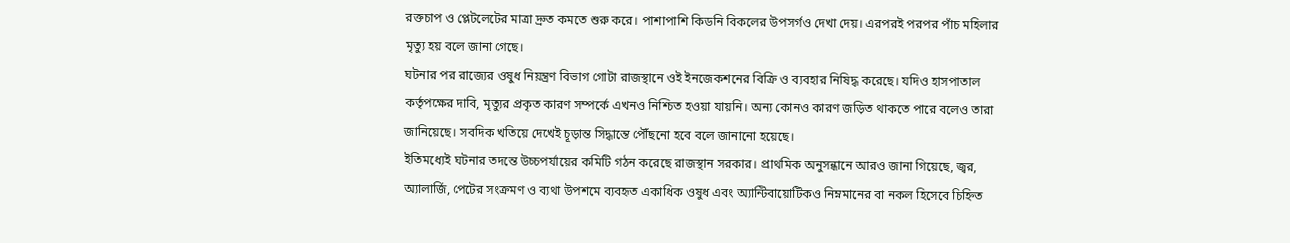রক্তচাপ ও প্লেটলেটের মাত্রা দ্রুত কমতে শুরু করে। পাশাপাশি কিডনি বিকলের উপসর্গও দেখা দেয়। এরপরই পরপর পাঁচ মহিলার মৃত্যু হয় বলে জানা গেছে।
ঘটনার পর রাজ্যের ওষুধ নিয়ন্ত্রণ বিভাগ গোটা রাজস্থানে ওই ইনজেকশনের বিক্রি ও ব্যবহার নিষিদ্ধ করেছে। যদিও হাসপাতাল কর্তৃপক্ষের দাবি, মৃত্যুর প্রকৃত কারণ সম্পর্কে এখনও নিশ্চিত হওয়া যায়নি। অন্য কোনও কারণ জড়িত থাকতে পারে বলেও তারা জানিয়েছে। সবদিক খতিয়ে দেখেই চূড়ান্ত সিদ্ধান্তে পৌঁছনো হবে বলে জানানো হয়েছে।
ইতিমধ্যেই ঘটনার তদন্তে উচ্চপর্যায়ের কমিটি গঠন করেছে রাজস্থান সরকার। প্রাথমিক অনুসন্ধানে আরও জানা গিয়েছে, জ্বর, অ্যালার্জি, পেটের সংক্রমণ ও ব্যথা উপশমে ব্যবহৃত একাধিক ওষুধ এবং অ্যান্টিবায়োটিকও নিম্নমানের বা নকল হিসেবে চিহ্নিত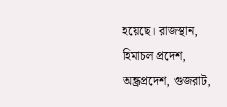হয়েছে। রাজস্থান, হিমাচল প্রদেশ, অন্ধ্রপ্রদেশ, গুজরাট,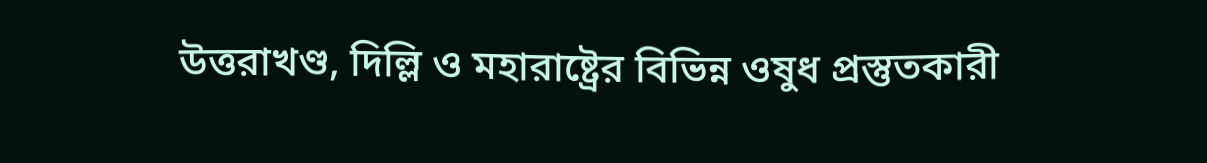উত্তরাখণ্ড, দিল্লি ও মহারাষ্ট্রের বিভিন্ন ওষুধ প্রস্তুতকারী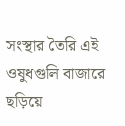সংস্থার তৈরি এই ওষুধগুলি বাজারে ছড়িয়ে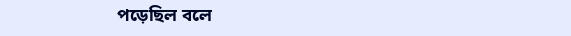পড়েছিল বলে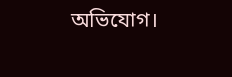অভিযোগ।